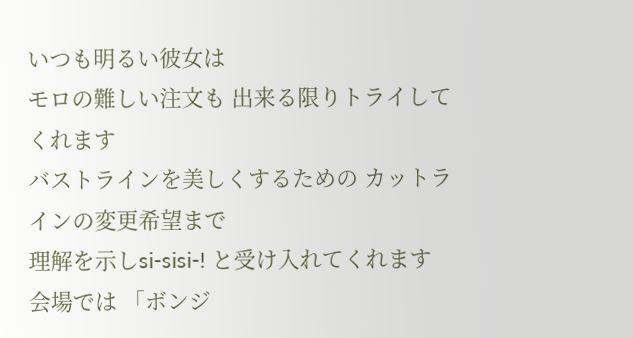いつも明るい彼女は
モロの難しい注文も 出来る限りトライしてくれます
バストラインを美しくするための カットラインの変更希望まで
理解を示しsi-sisi-! と受け入れてくれます
会場では 「ボンジ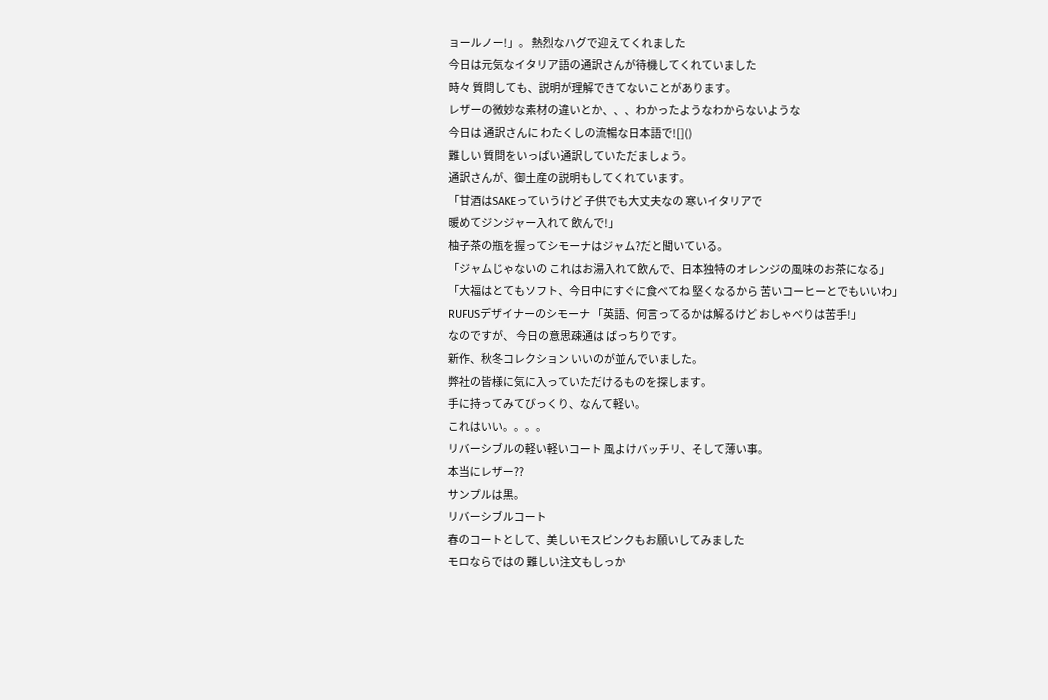ョールノー!」。 熱烈なハグで迎えてくれました
今日は元気なイタリア語の通訳さんが待機してくれていました
時々 質問しても、説明が理解できてないことがあります。
レザーの微妙な素材の違いとか、、、わかったようなわからないような
今日は 通訳さんに わたくしの流暢な日本語で![]()
難しい 質問をいっぱい通訳していただましょう。
通訳さんが、御土産の説明もしてくれています。
「甘酒はSAKEっていうけど 子供でも大丈夫なの 寒いイタリアで
暖めてジンジャー入れて 飲んで!」
柚子茶の瓶を握ってシモーナはジャム?だと聞いている。
「ジャムじゃないの これはお湯入れて飲んで、日本独特のオレンジの風味のお茶になる」
「大福はとてもソフト、今日中にすぐに食べてね 堅くなるから 苦いコーヒーとでもいいわ」
RUFUSデザイナーのシモーナ 「英語、何言ってるかは解るけど おしゃべりは苦手!」
なのですが、 今日の意思疎通は ばっちりです。
新作、秋冬コレクション いいのが並んでいました。
弊社の皆様に気に入っていただけるものを探します。
手に持ってみてびっくり、なんて軽い。
これはいい。。。。
リバーシブルの軽い軽いコート 風よけバッチリ、そして薄い事。
本当にレザー??
サンプルは黒。
リバーシブルコート
春のコートとして、美しいモスピンクもお願いしてみました
モロならではの 難しい注文もしっか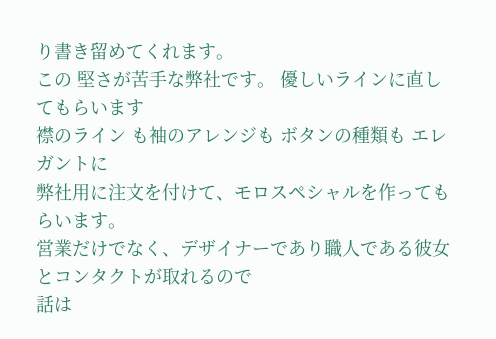り書き留めてくれます。
この 堅さが苦手な弊社です。 優しいラインに直してもらいます
襟のライン も袖のアレンジも ボタンの種類も エレガントに
弊社用に注文を付けて、モロスペシャルを作ってもらいます。
営業だけでなく、デザイナーであり職人である彼女とコンタクトが取れるので
話は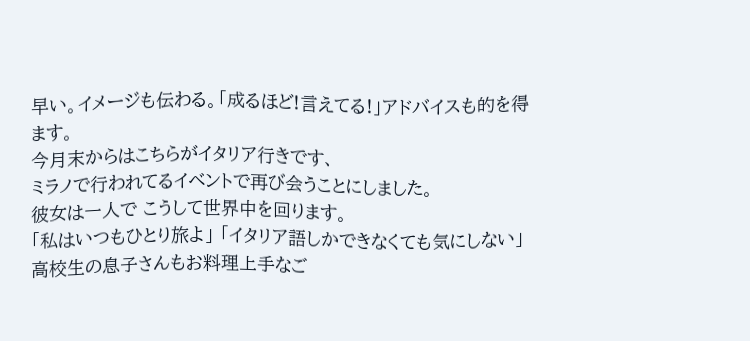早い。イメージも伝わる。「成るほど!言えてる!」アドバイスも的を得ます。
今月末からはこちらがイタリア行きです、
ミラノで行われてるイベントで再び会うことにしました。
彼女は一人で こうして世界中を回ります。
「私はいつもひとり旅よ」 「イタリア語しかできなくても気にしない」
高校生の息子さんもお料理上手なご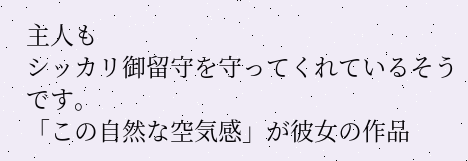主人も
シッカリ御留守を守ってくれているそうです。
「この自然な空気感」が彼女の作品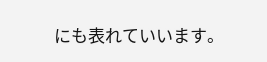にも表れていいます。